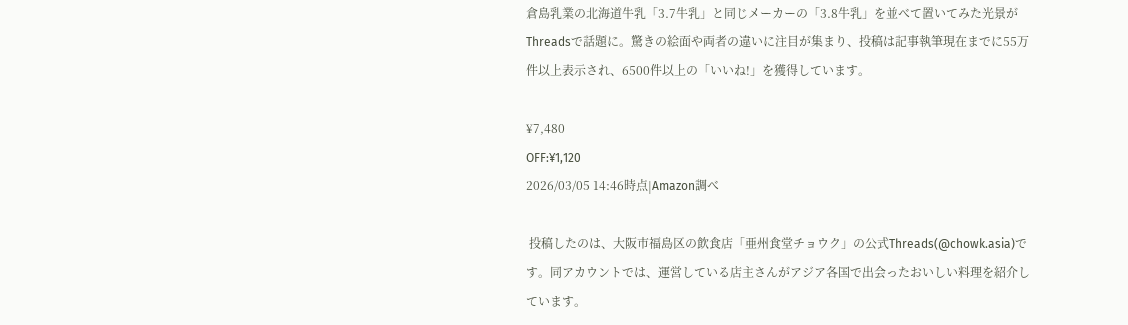倉島乳業の北海道牛乳「3.7牛乳」と同じメーカーの「3.8牛乳」を並べて置いてみた光景がThreadsで話題に。驚きの絵面や両者の違いに注目が集まり、投稿は記事執筆現在までに55万件以上表示され、6500件以上の「いいね!」を獲得しています。

¥7,480
OFF:¥1,120
2026/03/05 14:46時点|Amazon調べ

 投稿したのは、大阪市福島区の飲食店「亜州食堂チョウク」の公式Threads(@chowk.asia)です。同アカウントでは、運営している店主さんがアジア各国で出会ったおいしい料理を紹介しています。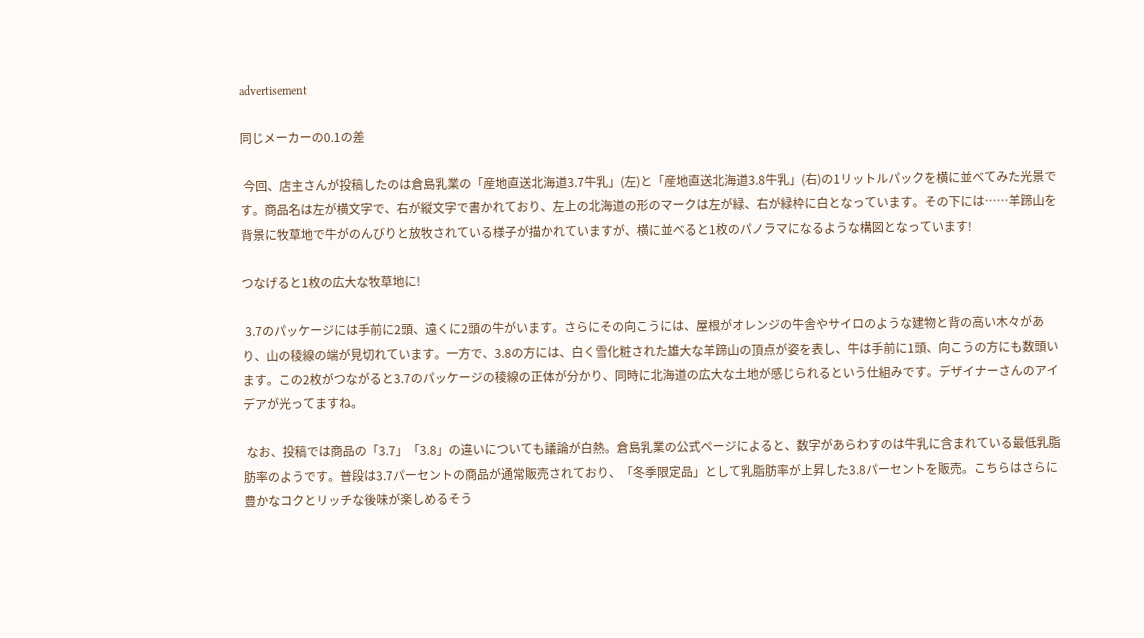advertisement

同じメーカーの0.1の差

 今回、店主さんが投稿したのは倉島乳業の「産地直送北海道3.7牛乳」(左)と「産地直送北海道3.8牛乳」(右)の1リットルパックを横に並べてみた光景です。商品名は左が横文字で、右が縦文字で書かれており、左上の北海道の形のマークは左が緑、右が緑枠に白となっています。その下には……羊蹄山を背景に牧草地で牛がのんびりと放牧されている様子が描かれていますが、横に並べると1枚のパノラマになるような構図となっています!

つなげると1枚の広大な牧草地に!

 3.7のパッケージには手前に2頭、遠くに2頭の牛がいます。さらにその向こうには、屋根がオレンジの牛舎やサイロのような建物と背の高い木々があり、山の稜線の端が見切れています。一方で、3.8の方には、白く雪化粧された雄大な羊蹄山の頂点が姿を表し、牛は手前に1頭、向こうの方にも数頭います。この2枚がつながると3.7のパッケージの稜線の正体が分かり、同時に北海道の広大な土地が感じられるという仕組みです。デザイナーさんのアイデアが光ってますね。

 なお、投稿では商品の「3.7」「3.8」の違いについても議論が白熱。倉島乳業の公式ページによると、数字があらわすのは牛乳に含まれている最低乳脂肪率のようです。普段は3.7パーセントの商品が通常販売されており、「冬季限定品」として乳脂肪率が上昇した3.8パーセントを販売。こちらはさらに豊かなコクとリッチな後味が楽しめるそう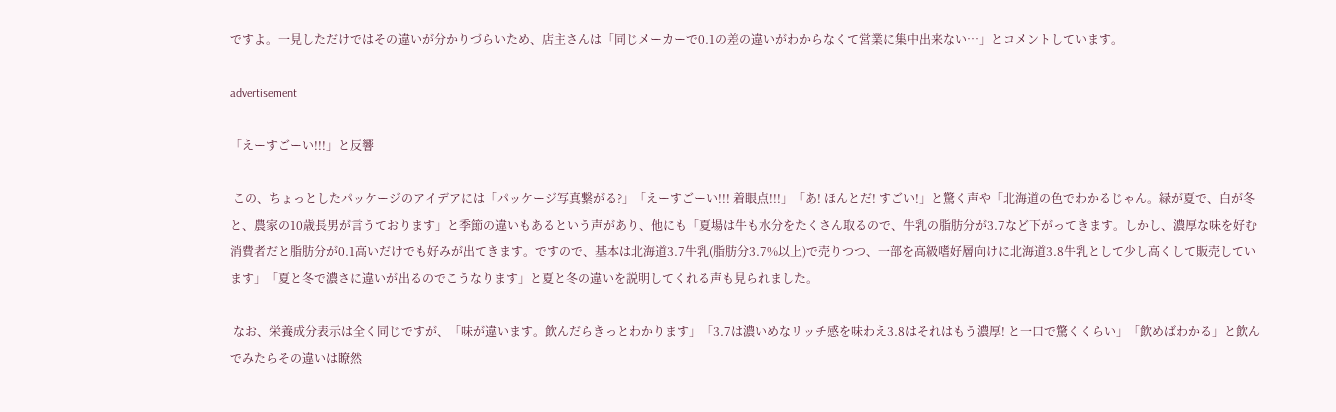ですよ。一見しただけではその違いが分かりづらいため、店主さんは「同じメーカーで0.1の差の違いがわからなくて営業に集中出来ない…」とコメントしています。

advertisement

「えーすごーい!!!」と反響

 この、ちょっとしたパッケージのアイデアには「パッケージ写真繋がる?」「えーすごーい!!! 着眼点!!!」「あ! ほんとだ! すごい!」と驚く声や「北海道の色でわかるじゃん。緑が夏で、白が冬と、農家の10歳長男が言うております」と季節の違いもあるという声があり、他にも「夏場は牛も水分をたくさん取るので、牛乳の脂肪分が3.7など下がってきます。しかし、濃厚な味を好む消費者だと脂肪分が0.1高いだけでも好みが出てきます。ですので、基本は北海道3.7牛乳(脂肪分3.7%以上)で売りつつ、一部を高級嗜好層向けに北海道3.8牛乳として少し高くして販売しています」「夏と冬で濃さに違いが出るのでこうなります」と夏と冬の違いを説明してくれる声も見られました。

 なお、栄養成分表示は全く同じですが、「味が違います。飲んだらきっとわかります」「3.7は濃いめなリッチ感を味わえ3.8はそれはもう濃厚! と一口で驚くくらい」「飲めばわかる」と飲んでみたらその違いは瞭然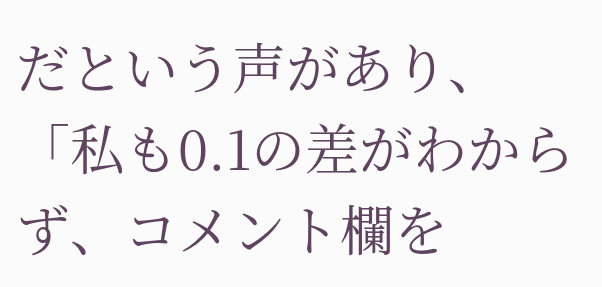だという声があり、「私も0.1の差がわからず、コメント欄を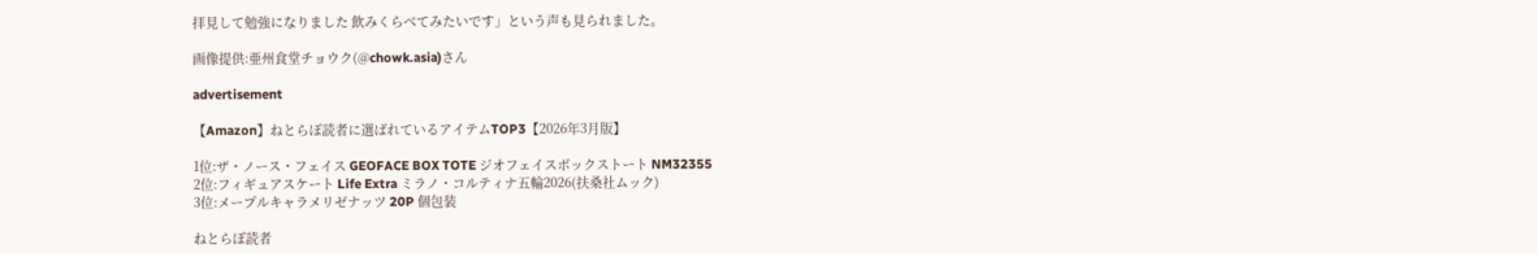拝見して勉強になりました 飲みくらべてみたいです」という声も見られました。

画像提供:亜州食堂チョウク(@chowk.asia)さん

advertisement

【Amazon】ねとらぼ読者に選ばれているアイテムTOP3【2026年3月版】

1位:ザ・ノース・フェイス GEOFACE BOX TOTE ジオフェイスボックストート NM32355
2位:フィギュアスケート Life Extra ミラノ・コルティナ五輪2026(扶桑社ムック)
3位:メープルキャラメリゼナッツ 20P 個包装

ねとらぼ読者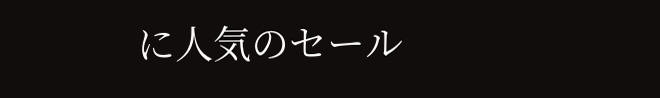に人気のセール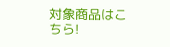対象商品はこちら!